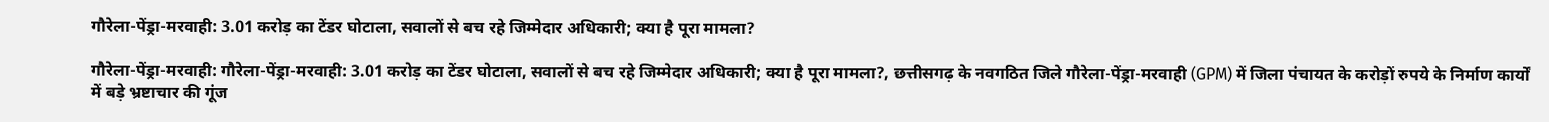गौरेला-पेंड्रा-मरवाही: 3.01 करोड़ का टेंडर घोटाला, सवालों से बच रहे जिम्मेदार अधिकारी; क्या है पूरा मामला?

गौरेला-पेंड्रा-मरवाही: गौरेला-पेंड्रा-मरवाही: 3.01 करोड़ का टेंडर घोटाला, सवालों से बच रहे जिम्मेदार अधिकारी; क्या है पूरा मामला?, छत्तीसगढ़ के नवगठित जिले गौरेला-पेंड्रा-मरवाही (GPM) में जिला पंचायत के करोड़ों रुपये के निर्माण कार्यों में बड़े भ्रष्टाचार की गूंज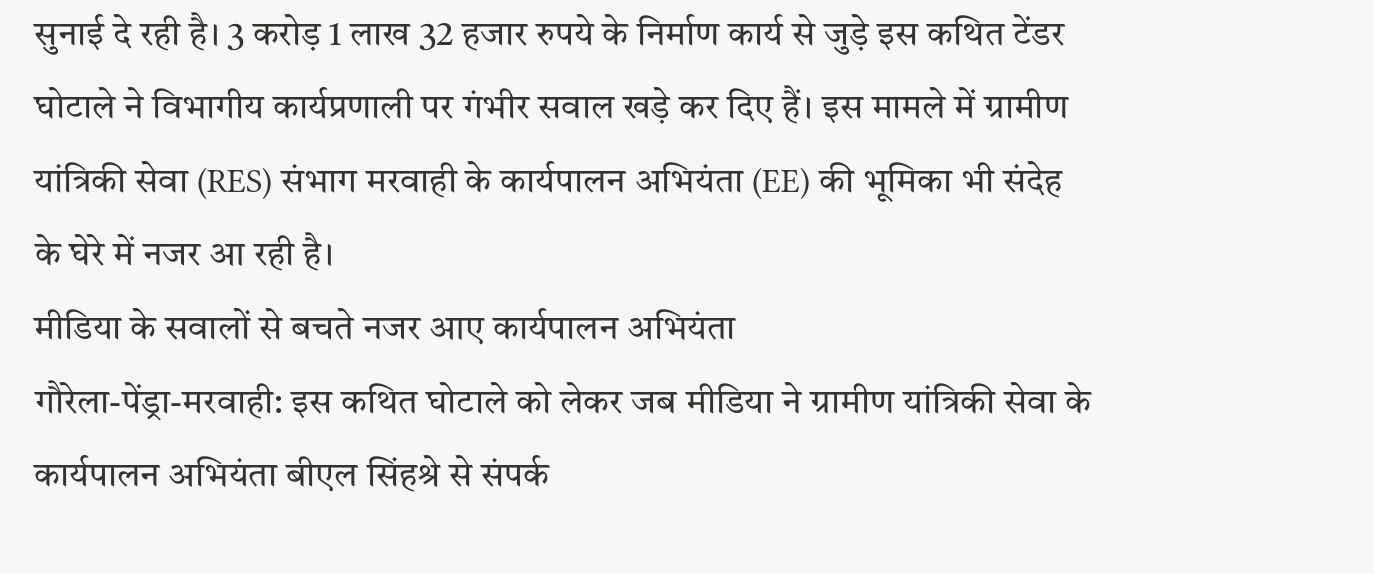सुनाई दे रही है। 3 करोड़ 1 लाख 32 हजार रुपये के निर्माण कार्य से जुड़े इस कथित टेंडर घोटाले ने विभागीय कार्यप्रणाली पर गंभीर सवाल खड़े कर दिए हैं। इस मामले में ग्रामीण यांत्रिकी सेवा (RES) संभाग मरवाही के कार्यपालन अभियंता (EE) की भूमिका भी संदेह के घेरे में नजर आ रही है।
मीडिया के सवालों से बचते नजर आए कार्यपालन अभियंता
गौरेला-पेंड्रा-मरवाही: इस कथित घोटाले को लेकर जब मीडिया ने ग्रामीण यांत्रिकी सेवा के कार्यपालन अभियंता बीएल सिंहश्रे से संपर्क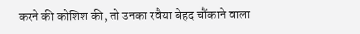करने की कोशिश की, तो उनका रवैया बेहद चौंकाने वाला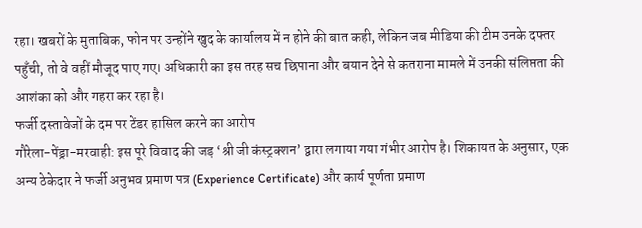रहा। खबरों के मुताबिक, फोन पर उन्होंने खुद के कार्यालय में न होने की बात कही, लेकिन जब मीडिया की टीम उनके दफ्तर पहुँची, तो वे वहीं मौजूद पाए गए। अधिकारी का इस तरह सच छिपाना और बयान देने से कतराना मामले में उनकी संलिप्तता की आशंका को और गहरा कर रहा है।
फर्जी दस्तावेजों के दम पर टेंडर हासिल करने का आरोप
गौरेला-पेंड्रा-मरवाही: इस पूरे विवाद की जड़ ‘श्री जी कंस्ट्रक्शन’ द्वारा लगाया गया गंभीर आरोप है। शिकायत के अनुसार, एक अन्य ठेकेदार ने फर्जी अनुभव प्रमाण पत्र (Experience Certificate) और कार्य पूर्णता प्रमाण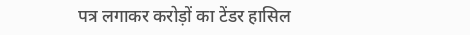पत्र लगाकर करोड़ों का टेंडर हासिल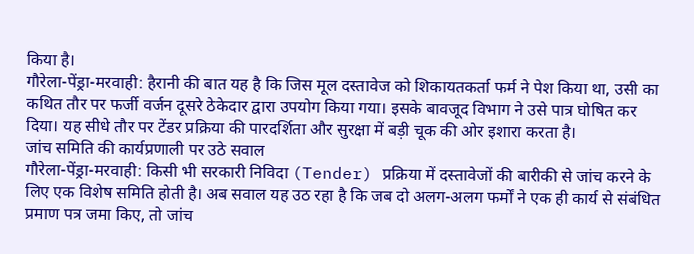किया है।
गौरेला-पेंड्रा-मरवाही: हैरानी की बात यह है कि जिस मूल दस्तावेज को शिकायतकर्ता फर्म ने पेश किया था, उसी का कथित तौर पर फर्जी वर्जन दूसरे ठेकेदार द्वारा उपयोग किया गया। इसके बावजूद विभाग ने उसे पात्र घोषित कर दिया। यह सीधे तौर पर टेंडर प्रक्रिया की पारदर्शिता और सुरक्षा में बड़ी चूक की ओर इशारा करता है।
जांच समिति की कार्यप्रणाली पर उठे सवाल
गौरेला-पेंड्रा-मरवाही: किसी भी सरकारी निविदा (Tender) प्रक्रिया में दस्तावेजों की बारीकी से जांच करने के लिए एक विशेष समिति होती है। अब सवाल यह उठ रहा है कि जब दो अलग-अलग फर्मों ने एक ही कार्य से संबंधित प्रमाण पत्र जमा किए, तो जांच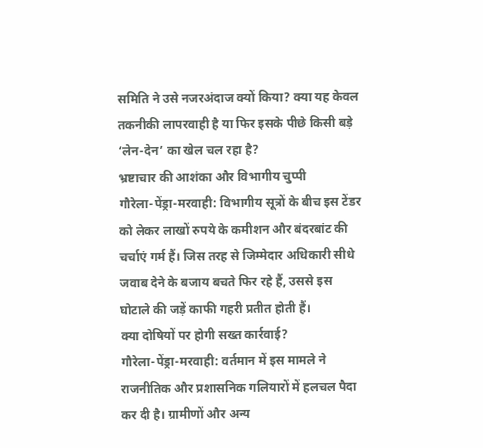समिति ने उसे नजरअंदाज क्यों किया? क्या यह केवल तकनीकी लापरवाही है या फिर इसके पीछे किसी बड़े ‘लेन-देन’ का खेल चल रहा है?
भ्रष्टाचार की आशंका और विभागीय चुप्पी
गौरेला-पेंड्रा-मरवाही: विभागीय सूत्रों के बीच इस टेंडर को लेकर लाखों रुपये के कमीशन और बंदरबांट की चर्चाएं गर्म हैं। जिस तरह से जिम्मेदार अधिकारी सीधे जवाब देने के बजाय बचते फिर रहे हैं, उससे इस घोटाले की जड़ें काफी गहरी प्रतीत होती हैं।
क्या दोषियों पर होगी सख्त कार्रवाई?
गौरेला-पेंड्रा-मरवाही: वर्तमान में इस मामले ने राजनीतिक और प्रशासनिक गलियारों में हलचल पैदा कर दी है। ग्रामीणों और अन्य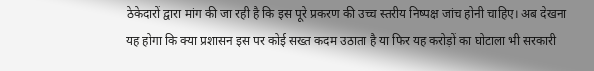ठेकेदारों द्वारा मांग की जा रही है कि इस पूरे प्रकरण की उच्च स्तरीय निष्पक्ष जांच होनी चाहिए। अब देखना यह होगा कि क्या प्रशासन इस पर कोई सख्त कदम उठाता है या फिर यह करोड़ों का घोटाला भी सरकारी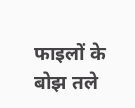फाइलों के बोझ तले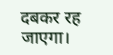दबकर रह जाएगा।